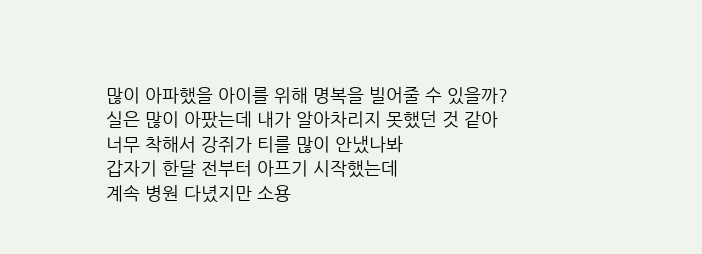많이 아파했을 아이를 위해 명복을 빌어줄 수 있을까?
실은 많이 아팠는데 내가 알아차리지 못했던 것 같아
너무 착해서 강쥐가 티를 많이 안냈나봐
갑자기 한달 전부터 아프기 시작했는데
계속 병원 다녔지만 소용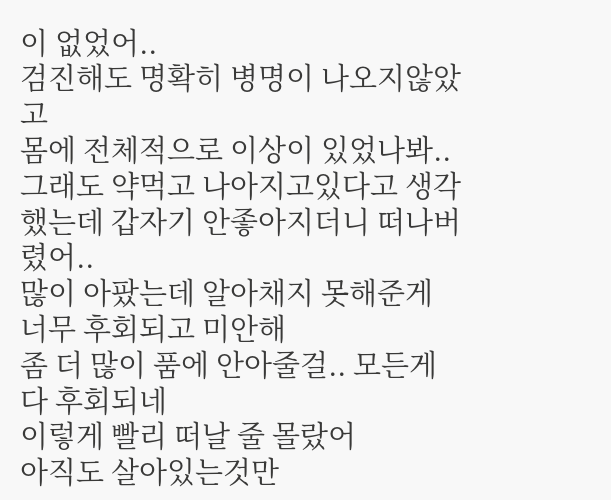이 없었어..
검진해도 명확히 병명이 나오지않았고
몸에 전체적으로 이상이 있었나봐..
그래도 약먹고 나아지고있다고 생각했는데 갑자기 안좋아지더니 떠나버렸어..
많이 아팠는데 알아채지 못해준게 너무 후회되고 미안해
좀 더 많이 품에 안아줄걸.. 모든게 다 후회되네
이렇게 빨리 떠날 줄 몰랐어
아직도 살아있는것만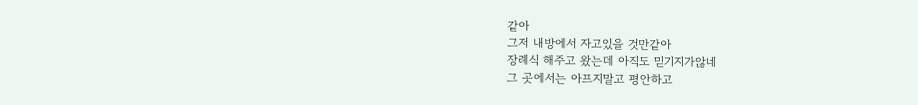같아
그저 내방에서 자고있을 것만같아
장례식 해주고 왔는데 아직도 믿기지가않네
그 곳에서는 아프지말고 평안하고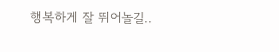행복하게 잘 뛰어놀길..